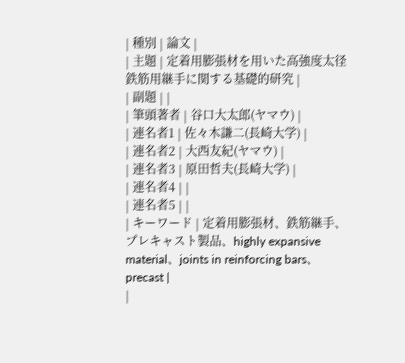| 種別 | 論文 |
| 主題 | 定着用膨張材を用いた高強度太径鉄筋用継手に関する基礎的研究 |
| 副題 | |
| 筆頭著者 | 谷口大太郎(ヤマウ) |
| 連名者1 | 佐々木謙二(長崎大学) |
| 連名者2 | 大西友紀(ヤマウ) |
| 連名者3 | 原田哲夫(長崎大学) |
| 連名者4 | |
| 連名者5 | |
| キーワード | 定着用膨張材、鉄筋継手、プレキャスト製品、highly expansive material、joints in reinforcing bars、precast |
|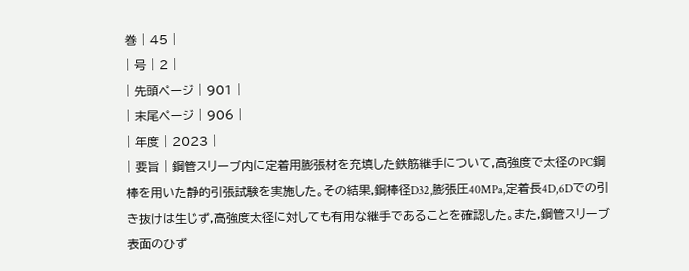巻 | 45 |
| 号 | 2 |
| 先頭ページ | 901 |
| 末尾ページ | 906 |
| 年度 | 2023 |
| 要旨 | 鋼管スリーブ内に定着用膨張材を充填した鉄筋継手について,高強度で太径のPC鋼棒を用いた静的引張試験を実施した。その結果,鋼棒径D32,膨張圧40MPa,定着長4D,6Dでの引き抜けは生じず,高強度太径に対しても有用な継手であることを確認した。また,鋼管スリーブ表面のひず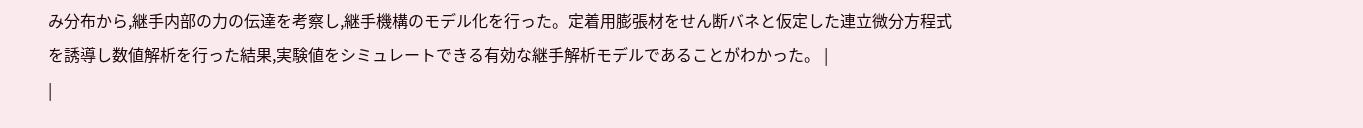み分布から,継手内部の力の伝達を考察し,継手機構のモデル化を行った。定着用膨張材をせん断バネと仮定した連立微分方程式を誘導し数値解析を行った結果,実験値をシミュレートできる有効な継手解析モデルであることがわかった。 |
|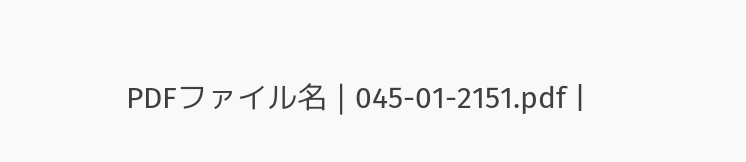PDFファイル名 | 045-01-2151.pdf |